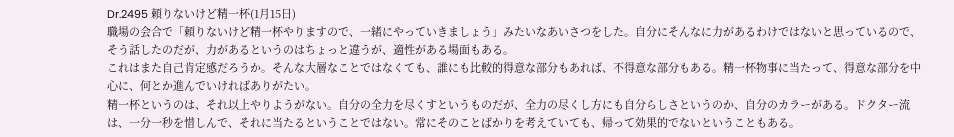Dr.2495 頼りないけど精一杯(1月15日)
職場の会合で「頼りないけど精一杯やりますので、一緒にやっていきましょう」みたいなあいさつをした。自分にそんなに力があるわけではないと思っているので、そう話したのだが、力があるというのはちょっと違うが、適性がある場面もある。
これはまた自己肯定感だろうか。そんな大層なことではなくても、誰にも比較的得意な部分もあれば、不得意な部分もある。精一杯物事に当たって、得意な部分を中心に、何とか進んでいければありがたい。
精一杯というのは、それ以上やりようがない。自分の全力を尽くすというものだが、全力の尽くし方にも自分らしさというのか、自分のカラーがある。ドクター流は、一分一秒を惜しんで、それに当たるということではない。常にそのことばかりを考えていても、帰って効果的でないということもある。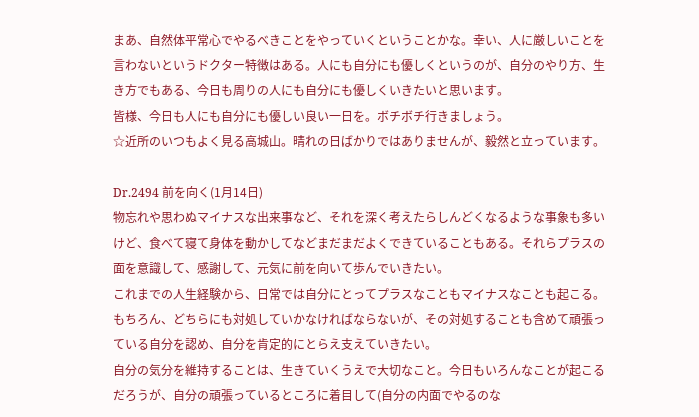まあ、自然体平常心でやるべきことをやっていくということかな。幸い、人に厳しいことを言わないというドクター特徴はある。人にも自分にも優しくというのが、自分のやり方、生き方でもある、今日も周りの人にも自分にも優しくいきたいと思います。
皆様、今日も人にも自分にも優しい良い一日を。ボチボチ行きましょう。
☆近所のいつもよく見る高城山。晴れの日ばかりではありませんが、毅然と立っています。

Dr.2494 前を向く(1月14日)
物忘れや思わぬマイナスな出来事など、それを深く考えたらしんどくなるような事象も多いけど、食べて寝て身体を動かしてなどまだまだよくできていることもある。それらプラスの面を意識して、感謝して、元気に前を向いて歩んでいきたい。
これまでの人生経験から、日常では自分にとってプラスなこともマイナスなことも起こる。もちろん、どちらにも対処していかなければならないが、その対処することも含めて頑張っている自分を認め、自分を肯定的にとらえ支えていきたい。
自分の気分を維持することは、生きていくうえで大切なこと。今日もいろんなことが起こるだろうが、自分の頑張っているところに着目して(自分の内面でやるのな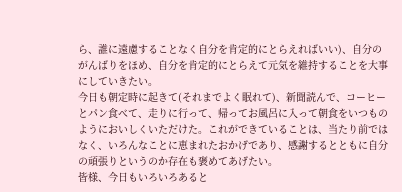ら、誰に遠慮することなく自分を肯定的にとらえればいい)、自分のがんばりをほめ、自分を肯定的にとらえて元気を維持することを大事にしていきたい。
今日も朝定時に起きて(それまでよく眠れて)、新聞読んで、コーヒーとパン食べて、走りに行って、帰ってお風呂に入って朝食をいつものようにおいしくいただけた。これができていることは、当たり前ではなく、いろんなことに恵まれたおかげであり、感謝するとともに自分の頑張りというのか存在も褒めてあげたい。
皆様、今日もいろいろあると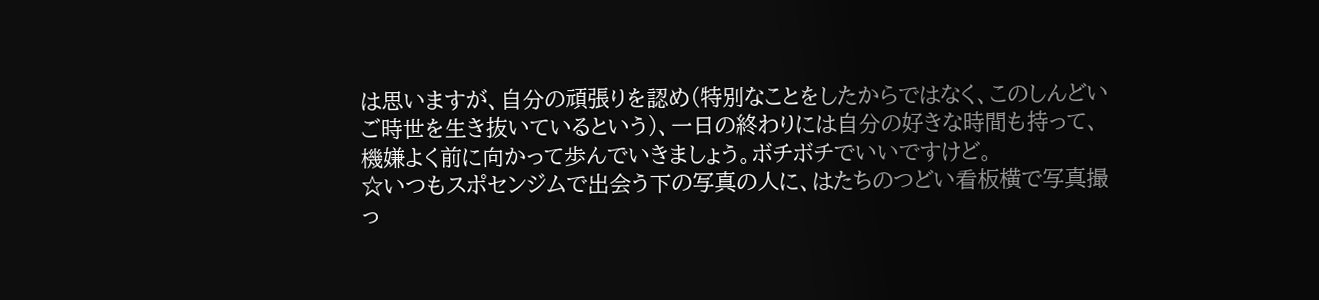は思いますが、自分の頑張りを認め(特別なことをしたからではなく、このしんどいご時世を生き抜いているという)、一日の終わりには自分の好きな時間も持って、機嫌よく前に向かって歩んでいきましょう。ボチボチでいいですけど。
☆いつもスポセンジムで出会う下の写真の人に、はたちのつどい看板横で写真撮っ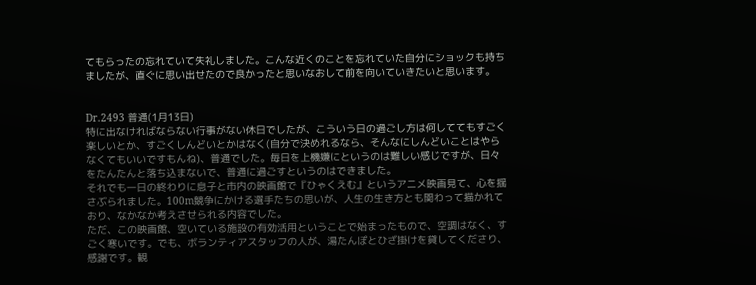てもらったの忘れていて失礼しました。こんな近くのことを忘れていた自分にショックも持ちましたが、直ぐに思い出せたので良かったと思いなおして前を向いていきたいと思います。


Dr.2493 普通(1月13日)
特に出なければならない行事がない休日でしたが、こういう日の過ごし方は何しててもすごく楽しいとか、すごくしんどいとかはなく(自分で決めれるなら、そんなにしんどいことはやらなくてもいいですもんね)、普通でした。毎日を上機嫌にというのは難しい感じですが、日々をたんたんと落ち込まないで、普通に過ごすというのはできました。
それでも一日の終わりに息子と市内の映画館で『ひゃくえむ』というアニメ映画見て、心を揺さぶられました。100m競争にかける選手たちの思いが、人生の生き方とも関わって描かれており、なかなか考えさせられる内容でした。
ただ、この映画館、空いている施設の有効活用ということで始まったもので、空調はなく、すごく寒いです。でも、ボランティアスタッフの人が、湯たんぽとひざ掛けを貸してくださり、感謝です。観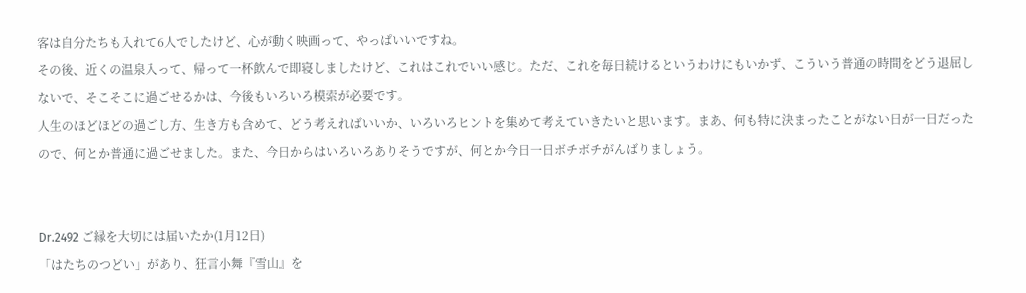客は自分たちも入れて6人でしたけど、心が動く映画って、やっぱいいですね。
その後、近くの温泉入って、帰って一杯飲んで即寝しましたけど、これはこれでいい感じ。ただ、これを毎日続けるというわけにもいかず、こういう普通の時間をどう退屈しないで、そこそこに過ごせるかは、今後もいろいろ模索が必要です。
人生のほどほどの過ごし方、生き方も含めて、どう考えればいいか、いろいろヒントを集めて考えていきたいと思います。まあ、何も特に決まったことがない日が一日だったので、何とか普通に過ごせました。また、今日からはいろいろありそうですが、何とか今日一日ボチボチがんばりましょう。


Dr.2492 ご縁を大切には届いたか(1月12日)
「はたちのつどい」があり、狂言小舞『雪山』を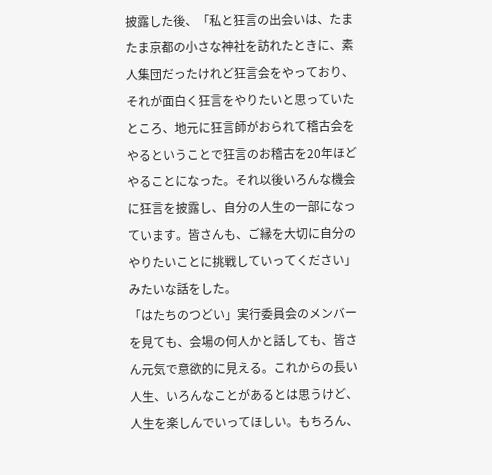披露した後、「私と狂言の出会いは、たまたま京都の小さな神社を訪れたときに、素人集団だったけれど狂言会をやっており、それが面白く狂言をやりたいと思っていたところ、地元に狂言師がおられて稽古会をやるということで狂言のお稽古を20年ほどやることになった。それ以後いろんな機会に狂言を披露し、自分の人生の一部になっています。皆さんも、ご縁を大切に自分のやりたいことに挑戦していってください」みたいな話をした。
「はたちのつどい」実行委員会のメンバーを見ても、会場の何人かと話しても、皆さん元気で意欲的に見える。これからの長い人生、いろんなことがあるとは思うけど、人生を楽しんでいってほしい。もちろん、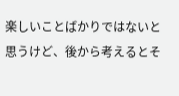楽しいことばかりではないと思うけど、後から考えるとそ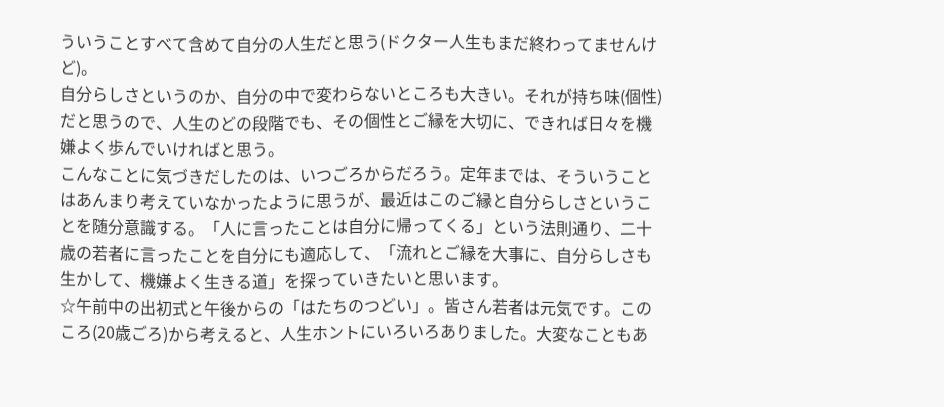ういうことすべて含めて自分の人生だと思う(ドクター人生もまだ終わってませんけど)。
自分らしさというのか、自分の中で変わらないところも大きい。それが持ち味(個性)だと思うので、人生のどの段階でも、その個性とご縁を大切に、できれば日々を機嫌よく歩んでいければと思う。
こんなことに気づきだしたのは、いつごろからだろう。定年までは、そういうことはあんまり考えていなかったように思うが、最近はこのご縁と自分らしさということを随分意識する。「人に言ったことは自分に帰ってくる」という法則通り、二十歳の若者に言ったことを自分にも適応して、「流れとご縁を大事に、自分らしさも生かして、機嫌よく生きる道」を探っていきたいと思います。
☆午前中の出初式と午後からの「はたちのつどい」。皆さん若者は元気です。このころ(20歳ごろ)から考えると、人生ホントにいろいろありました。大変なこともあ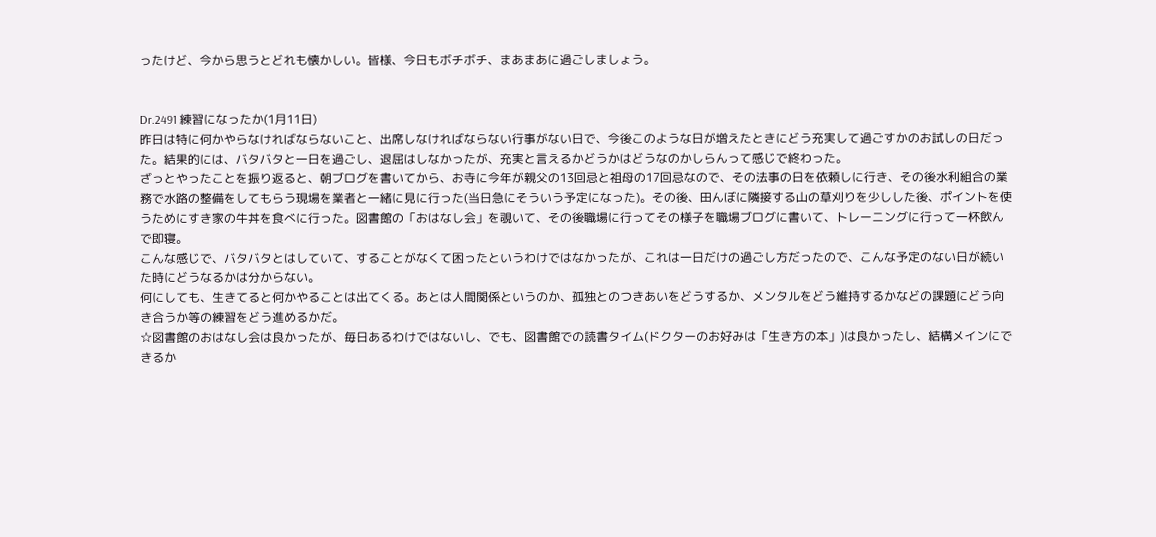ったけど、今から思うとどれも懐かしい。皆様、今日もボチボチ、まあまあに過ごしましょう。


Dr.2491 練習になったか(1月11日)
昨日は特に何かやらなければならないこと、出席しなければならない行事がない日で、今後このような日が増えたときにどう充実して過ごすかのお試しの日だった。結果的には、バタバタと一日を過ごし、退屈はしなかったが、充実と言えるかどうかはどうなのかしらんって感じで終わった。
ざっとやったことを振り返ると、朝ブログを書いてから、お寺に今年が親父の13回忌と祖母の17回忌なので、その法事の日を依頼しに行き、その後水利組合の業務で水路の整備をしてもらう現場を業者と一緒に見に行った(当日急にそういう予定になった)。その後、田んぼに隣接する山の草刈りを少しした後、ポイントを使うためにすき家の牛丼を食べに行った。図書館の「おはなし会」を覗いて、その後職場に行ってその様子を職場ブログに書いて、トレーニングに行って一杯飲んで即寝。
こんな感じで、バタバタとはしていて、することがなくて困ったというわけではなかったが、これは一日だけの過ごし方だったので、こんな予定のない日が続いた時にどうなるかは分からない。
何にしても、生きてると何かやることは出てくる。あとは人間関係というのか、孤独とのつきあいをどうするか、メンタルをどう維持するかなどの課題にどう向き合うか等の練習をどう進めるかだ。
☆図書館のおはなし会は良かったが、毎日あるわけではないし、でも、図書館での読書タイム(ドクターのお好みは「生き方の本」)は良かったし、結構メインにできるか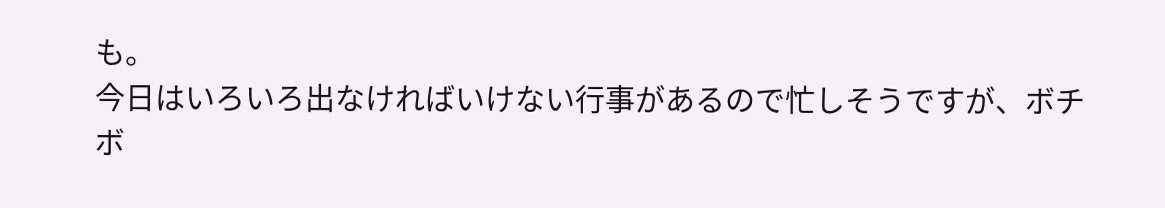も。
今日はいろいろ出なければいけない行事があるので忙しそうですが、ボチボ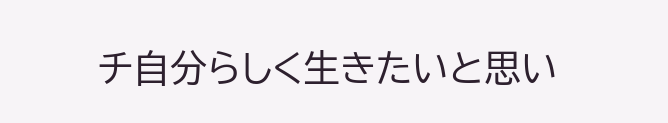チ自分らしく生きたいと思い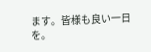ます。皆様も良い一日を。